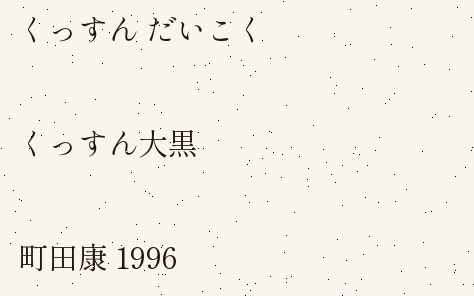くっすん だいこく

くっすん大黒

町田康 1996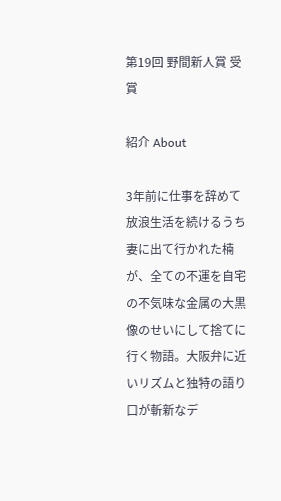第19回 野間新人賞 受賞

紹介 About

3年前に仕事を辞めて放浪生活を続けるうち妻に出て行かれた楠が、全ての不運を自宅の不気味な金属の大黒像のせいにして捨てに行く物語。大阪弁に近いリズムと独特の語り口が斬新なデ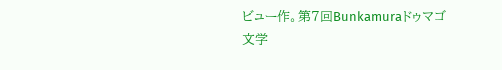ビュー作。第7回Bunkamuraドゥマゴ文学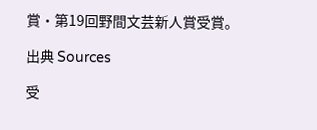賞・第19回野間文芸新人賞受賞。

出典 Sources

受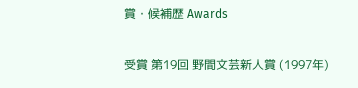賞・候補歴 Awards

受賞 第19回 野間文芸新人賞 (1997年)